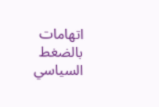اتهامات بالضغط السياسي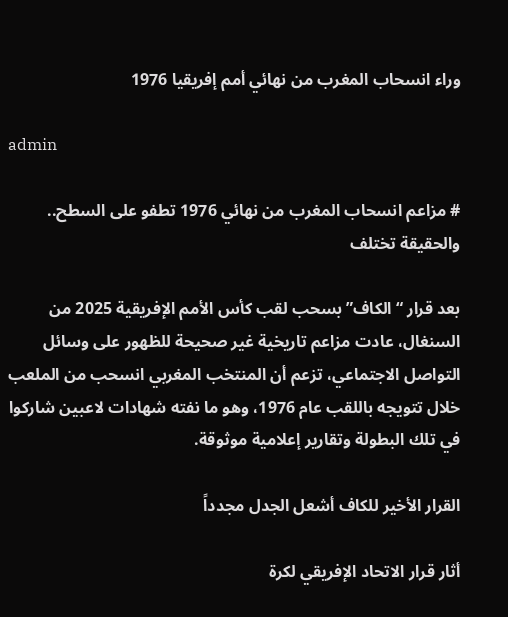وراء انسحاب المغرب من نهائي أمم إفريقيا 1976

admin

# مزاعم انسحاب المغرب من نهائي 1976 تطفو على السطح.. والحقيقة تختلف

بعد قرار “الكاف” بسحب لقب كأس الأمم الإفريقية 2025 من السنغال، عادت مزاعم تاريخية غير صحيحة للظهور على وسائل التواصل الاجتماعي، تزعم أن المنتخب المغربي انسحب من الملعب خلال تتويجه باللقب عام 1976، وهو ما نفته شهادات لاعبين شاركوا في تلك البطولة وتقارير إعلامية موثوقة.

القرار الأخير للكاف أشعل الجدل مجدداً

أثار قرار الاتحاد الإفريقي لكرة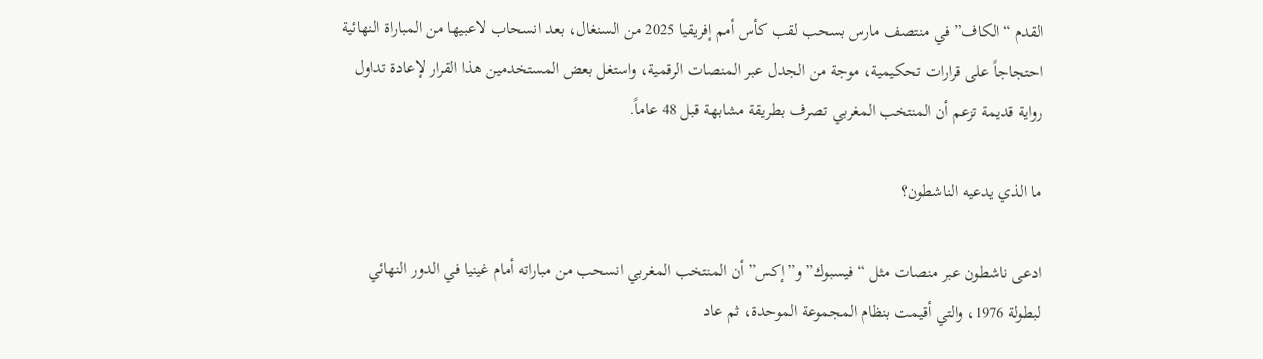القدم “الكاف” في منتصف مارس بسحب لقب كأس أمم إفريقيا 2025 من السنغال، بعد انسحاب لاعبيها من المباراة النهائية احتجاجاً على قرارات تحكيمية، موجة من الجدل عبر المنصات الرقمية، واستغل بعض المستخدمين هذا القرار لإعادة تداول رواية قديمة تزعم أن المنتخب المغربي تصرف بطريقة مشابهة قبل 48 عاماً.

ما الذي يدعيه الناشطون؟

ادعى ناشطون عبر منصات مثل “فيسبوك” و”إكس” أن المنتخب المغربي انسحب من مباراته أمام غينيا في الدور النهائي لبطولة 1976، والتي أقيمت بنظام المجموعة الموحدة، ثم عاد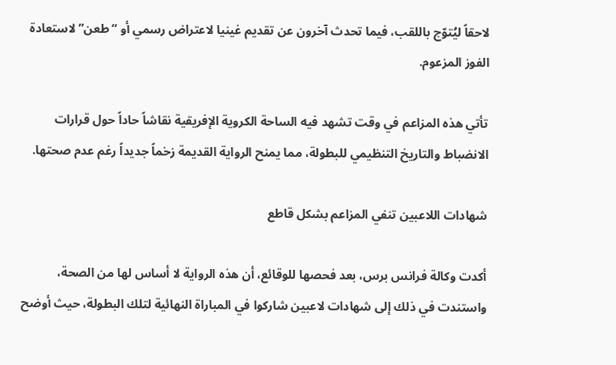لاحقاً ليُتوّج باللقب، فيما تحدث آخرون عن تقديم غينيا لاعتراض رسمي أو “طعن” لاستعادة الفوز المزعوم.

تأتي هذه المزاعم في وقت تشهد فيه الساحة الكروية الإفريقية نقاشاً حاداً حول قرارات الانضباط والتاريخ التنظيمي للبطولة، مما يمنح الرواية القديمة زخماً جديداً رغم عدم صحتها.

شهادات اللاعبين تنفي المزاعم بشكل قاطع

أكدت وكالة فرانس برس، بعد فحصها للوقائع، أن هذه الرواية لا أساس لها من الصحة، واستندت في ذلك إلى شهادات لاعبين شاركوا في المباراة النهائية لتلك البطولة، حيث أوضح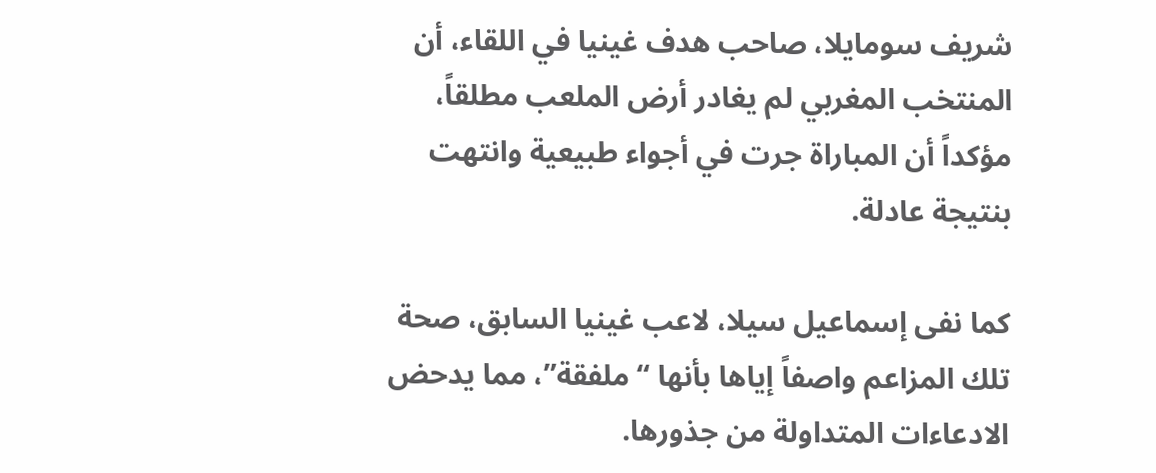شريف سومايلا، صاحب هدف غينيا في اللقاء، أن المنتخب المغربي لم يغادر أرض الملعب مطلقاً، مؤكداً أن المباراة جرت في أجواء طبيعية وانتهت بنتيجة عادلة.

كما نفى إسماعيل سيلا، لاعب غينيا السابق، صحة تلك المزاعم واصفاً إياها بأنها “ملفقة”، مما يدحض الادعاءات المتداولة من جذورها.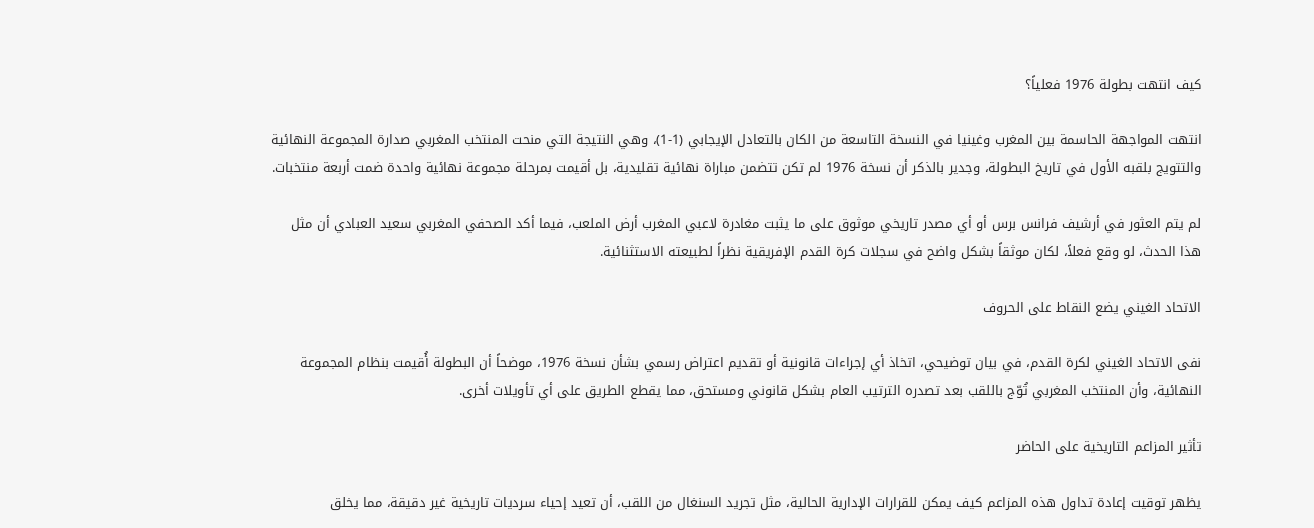كيف انتهت بطولة 1976 فعلياً؟

انتهت المواجهة الحاسمة بين المغرب وغينيا في النسخة التاسعة من الكان بالتعادل الإيجابي (1-1)، وهي النتيجة التي منحت المنتخب المغربي صدارة المجموعة النهائية والتتويج بلقبه الأول في تاريخ البطولة، وجدير بالذكر أن نسخة 1976 لم تكن تتضمن مباراة نهائية تقليدية، بل أقيمت بمرحلة مجموعة نهائية واحدة ضمت أربعة منتخبات.

لم يتم العثور في أرشيف فرانس برس أو أي مصدر تاريخي موثوق على ما يثبت مغادرة لاعبي المغرب أرض الملعب، فيما أكد الصحفي المغربي سعيد العبادي أن مثل هذا الحدث، لو وقع فعلاً، لكان موثقاً بشكل واضح في سجلات كرة القدم الإفريقية نظراً لطبيعته الاستثنائية.

الاتحاد الغيني يضع النقاط على الحروف

نفى الاتحاد الغيني لكرة القدم، في بيان توضيحي، اتخاذ أي إجراءات قانونية أو تقديم اعتراض رسمي بشأن نسخة 1976، موضحاً أن البطولة أُقيمت بنظام المجموعة النهائية، وأن المنتخب المغربي تُوّج باللقب بعد تصدره الترتيب العام بشكل قانوني ومستحق، مما يقطع الطريق على أي تأويلات أخرى.

تأثير المزاعم التاريخية على الحاضر

يظهر توقيت إعادة تداول هذه المزاعم كيف يمكن للقرارات الإدارية الحالية، مثل تجريد السنغال من اللقب، أن تعيد إحياء سرديات تاريخية غير دقيقة، مما يخلق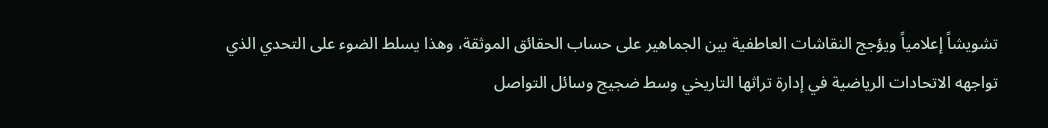تشويشاً إعلامياً ويؤجج النقاشات العاطفية بين الجماهير على حساب الحقائق الموثقة، وهذا يسلط الضوء على التحدي الذي تواجهه الاتحادات الرياضية في إدارة تراثها التاريخي وسط ضجيج وسائل التواصل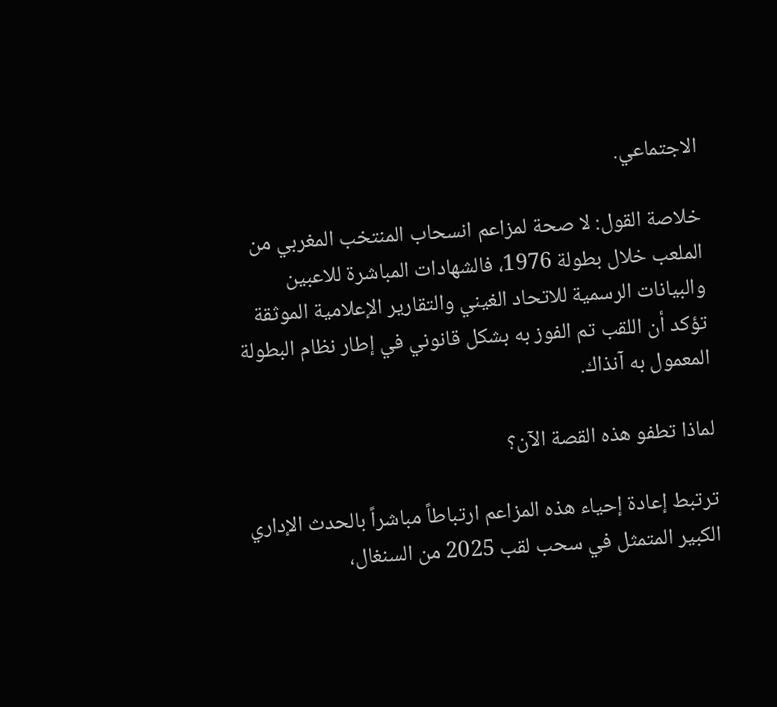الاجتماعي.

خلاصة القول: لا صحة لمزاعم انسحاب المنتخب المغربي من الملعب خلال بطولة 1976، فالشهادات المباشرة للاعبين والبيانات الرسمية للاتحاد الغيني والتقارير الإعلامية الموثقة تؤكد أن اللقب تم الفوز به بشكل قانوني في إطار نظام البطولة المعمول به آنذاك.

لماذا تطفو هذه القصة الآن؟

ترتبط إعادة إحياء هذه المزاعم ارتباطاً مباشراً بالحدث الإداري الكبير المتمثل في سحب لقب 2025 من السنغال،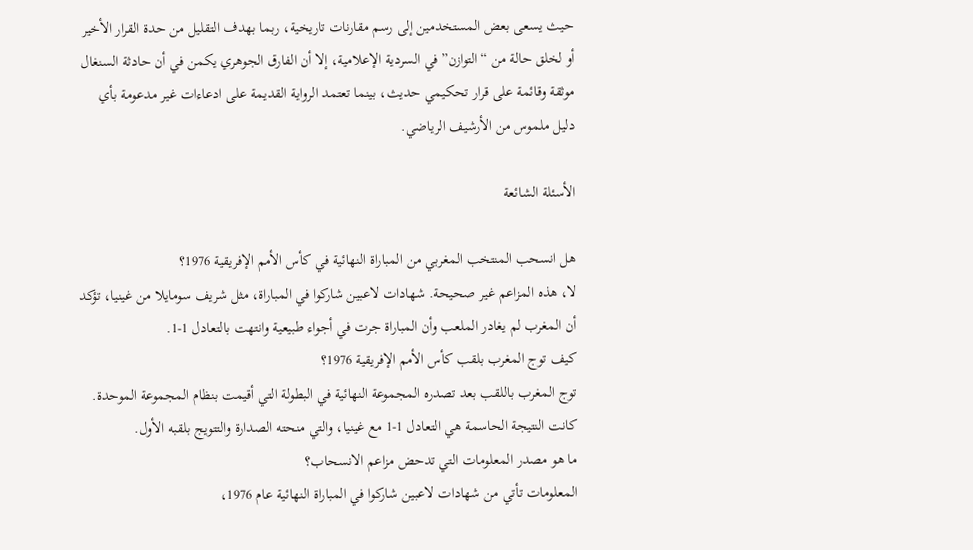حيث يسعى بعض المستخدمين إلى رسم مقارنات تاريخية، ربما بهدف التقليل من حدة القرار الأخير أو لخلق حالة من “التوازن” في السردية الإعلامية، إلا أن الفارق الجوهري يكمن في أن حادثة السنغال موثقة وقائمة على قرار تحكيمي حديث، بينما تعتمد الرواية القديمة على ادعاءات غير مدعومة بأي دليل ملموس من الأرشيف الرياضي.

الأسئلة الشائعة

هل انسحب المنتخب المغربي من المباراة النهائية في كأس الأمم الإفريقية 1976؟
لا، هذه المزاعم غير صحيحة. شهادات لاعبين شاركوا في المباراة، مثل شريف سومايلا من غينيا، تؤكد أن المغرب لم يغادر الملعب وأن المباراة جرت في أجواء طبيعية وانتهت بالتعادل 1-1.
كيف توج المغرب بلقب كأس الأمم الإفريقية 1976؟
توج المغرب باللقب بعد تصدره المجموعة النهائية في البطولة التي أقيمت بنظام المجموعة الموحدة. كانت النتيجة الحاسمة هي التعادل 1-1 مع غينيا، والتي منحته الصدارة والتتويج بلقبه الأول.
ما هو مصدر المعلومات التي تدحض مزاعم الانسحاب؟
المعلومات تأتي من شهادات لاعبين شاركوا في المباراة النهائية عام 1976،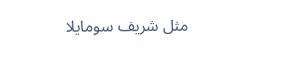مثل شريف سومايلا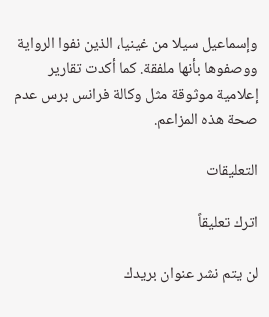وإسماعيل سيلا من غينيا، الذين نفوا الرواية ووصفوها بأنها ملفقة. كما أكدت تقارير إعلامية موثوقة مثل وكالة فرانس برس عدم صحة هذه المزاعم.

التعليقات

اترك تعليقاً

لن يتم نشر عنوان بريدك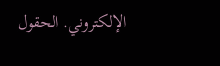الإلكتروني. الحقول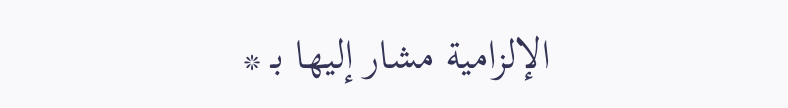الإلزامية مشار إليها بـ *